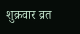शुक्रवार व्रत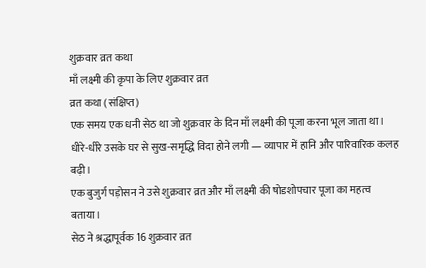शुक्रवार व्रत कथा
माँ लक्ष्मी की कृपा के लिए शुक्रवार व्रत
व्रत कथा (संक्षिप्त)
एक समय एक धनी सेठ था जो शुक्रवार के दिन माँ लक्ष्मी की पूजा करना भूल जाता था।
धीरे-धीरे उसके घर से सुख-समृद्धि विदा होने लगी — व्यापार में हानि और पारिवारिक कलह बढ़ी।
एक बुजुर्ग पड़ोसन ने उसे शुक्रवार व्रत और माँ लक्ष्मी की षोडशोपचार पूजा का महत्व बताया।
सेठ ने श्रद्धापूर्वक 16 शुक्रवार व्रत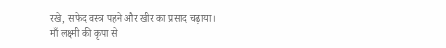रखे, सफेद वस्त्र पहने और खीर का प्रसाद चढ़ाया।
माँ लक्ष्मी की कृपा से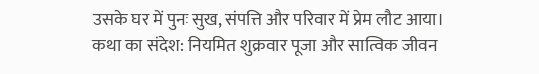उसके घर में पुनः सुख, संपत्ति और परिवार में प्रेम लौट आया।
कथा का संदेश: नियमित शुक्रवार पूजा और सात्विक जीवन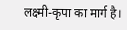लक्ष्मी-कृपा का मार्ग है।